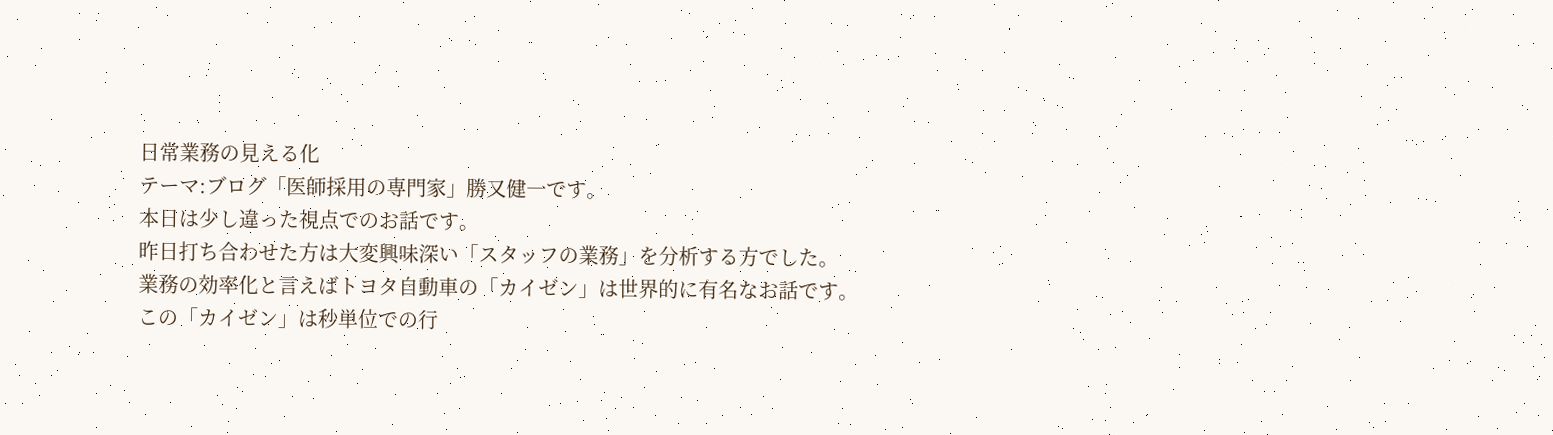日常業務の見える化
テーマ:ブログ「医師採用の専門家」勝又健一です。
本日は少し違った視点でのお話です。
昨日打ち合わせた方は大変興味深い「スタッフの業務」を分析する方でした。
業務の効率化と言えばトヨタ自動車の「カイゼン」は世界的に有名なお話です。
この「カイゼン」は秒単位での行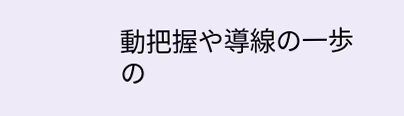動把握や導線の一歩の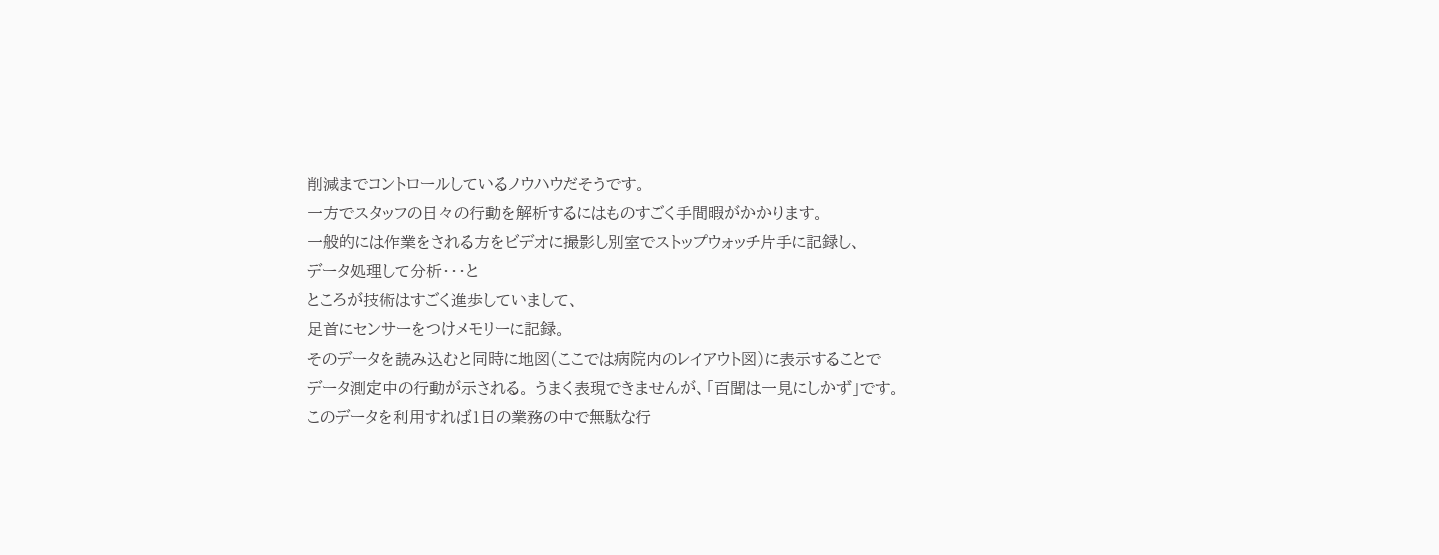削減までコントロールしているノウハウだそうです。
一方でスタッフの日々の行動を解析するにはものすごく手間暇がかかります。
一般的には作業をされる方をビデオに撮影し別室でストップウォッチ片手に記録し、
データ処理して分析・・・と
ところが技術はすごく進歩していまして、
足首にセンサーをつけメモリーに記録。
そのデータを読み込むと同時に地図(ここでは病院内のレイアウト図)に表示することで
データ測定中の行動が示される。 うまく表現できませんが、「百聞は一見にしかず」です。
このデータを利用すれば1日の業務の中で無駄な行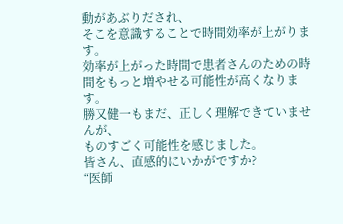動があぶりだされ、
そこを意識することで時間効率が上がります。
効率が上がった時間で患者さんのための時間をもっと増やせる可能性が高くなります。
勝又健一もまだ、正しく理解できていませんが、
ものすごく可能性を感じました。
皆さん、直感的にいかがですか?
“医師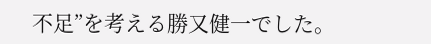不足”を考える勝又健一でした。